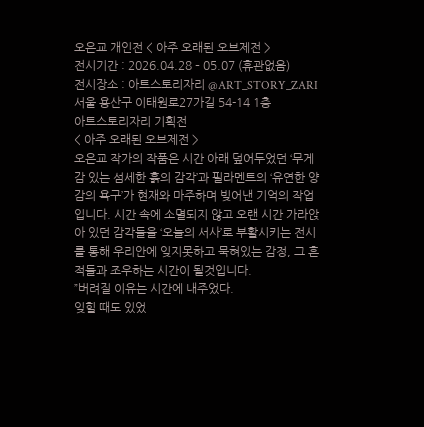오은교 개인전 < 아주 오래된 오브제전 >
전시기간 : 2026.04.28 – 05.07 (휴관없음)
전시장소 : 아트스토리자리 @ART_STORY_ZARI
서울 용산구 이태원로27가길 54-14 1층
아트스토리자리 기획전
< 아주 오래된 오브제전 >
오은교 작가의 작품은 시간 아래 덮어두었던 ‘무게감 있는 섬세한 흙의 감각’과 필라멘트의 ‘유연한 양감의 욕구’가 현재와 마주하며 빚어낸 기억의 작업입니다. 시간 속에 소멸되지 않고 오랜 시간 가라앉아 있던 감각들을 ‘오늘의 서사’로 부활시키는 전시를 통해 우리안에 잊지못하고 묵혀있는 감정, 그 흔적들과 조우하는 시간이 될것입니다.
”버려질 이유는 시간에 내주었다.
잊힐 때도 있었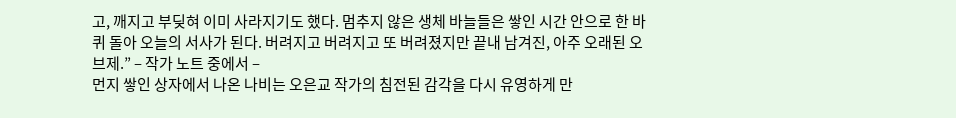고, 깨지고 부딪혀 이미 사라지기도 했다. 멈추지 않은 생체 바늘들은 쌓인 시간 안으로 한 바퀴 돌아 오늘의 서사가 된다. 버려지고 버려지고 또 버려졌지만 끝내 남겨진, 아주 오래된 오브제.” – 작가 노트 중에서 –
먼지 쌓인 상자에서 나온 나비는 오은교 작가의 침전된 감각을 다시 유영하게 만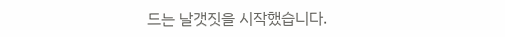드는 날갯짓을 시작했습니다.